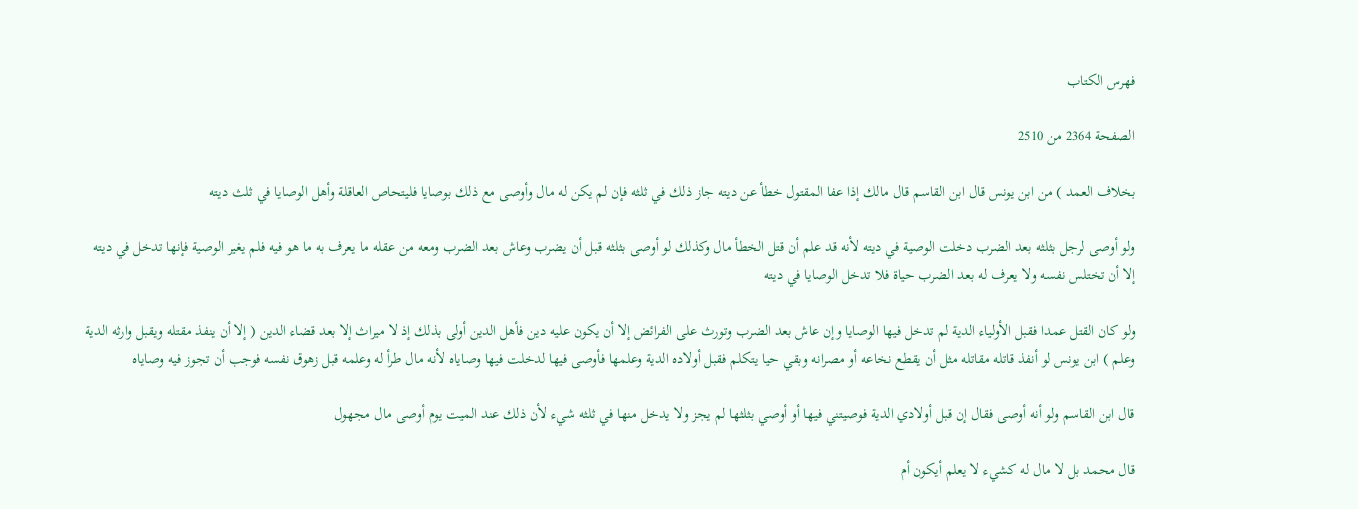فهرس الكتاب

الصفحة 2364 من 2510

بخلاف العمد ) من ابن يونس قال ابن القاسم قال مالك إذا عفا المقتول خطأ عن ديته جاز ذلك في ثلثه فإن لم يكن له مال وأوصى مع ذلك بوصايا فليتحاص العاقلة وأهل الوصايا في ثلث ديته

ولو أوصى لرجل بثلثه بعد الضرب دخلت الوصية في ديته لأنه قد علم أن قتل الخطأ مال وكذلك لو أوصى بثلثه قبل أن يضرب وعاش بعد الضرب ومعه من عقله ما يعرف به ما هو فيه فلم يغير الوصية فإنها تدخل في ديته إلا أن تختلس نفسه ولا يعرف له بعد الضرب حياة فلا تدخل الوصايا في ديته

ولو كان القتل عمدا فقبل الأولياء الدية لم تدخل فيها الوصايا وإن عاش بعد الضرب وتورث على الفرائض إلا أن يكون عليه دين فأهل الدين أولى بذلك إذ لا ميراث إلا بعد قضاء الدين ( إلا أن ينفذ مقتله ويقبل وارثه الدية وعلم ) ابن يونس لو أنفذ قاتله مقاتله مثل أن يقطع نخاعه أو مصرانه وبقي حيا يتكلم فقبل أولاده الدية وعلمها فأوصى فيها لدخلت فيها وصاياه لأنه مال طرأ له وعلمه قبل زهوق نفسه فوجب أن تجوز فيه وصاياه

قال ابن القاسم ولو أنه أوصى فقال إن قبل أولادي الدية فوصيتني فيها أو أوصي بثلثها لم يجز ولا يدخل منها في ثلثه شيء لأن ذلك عند الميت يوم أوصى مال مجهول

قال محمد بل لا مال له كشيء لا يعلم أيكون أم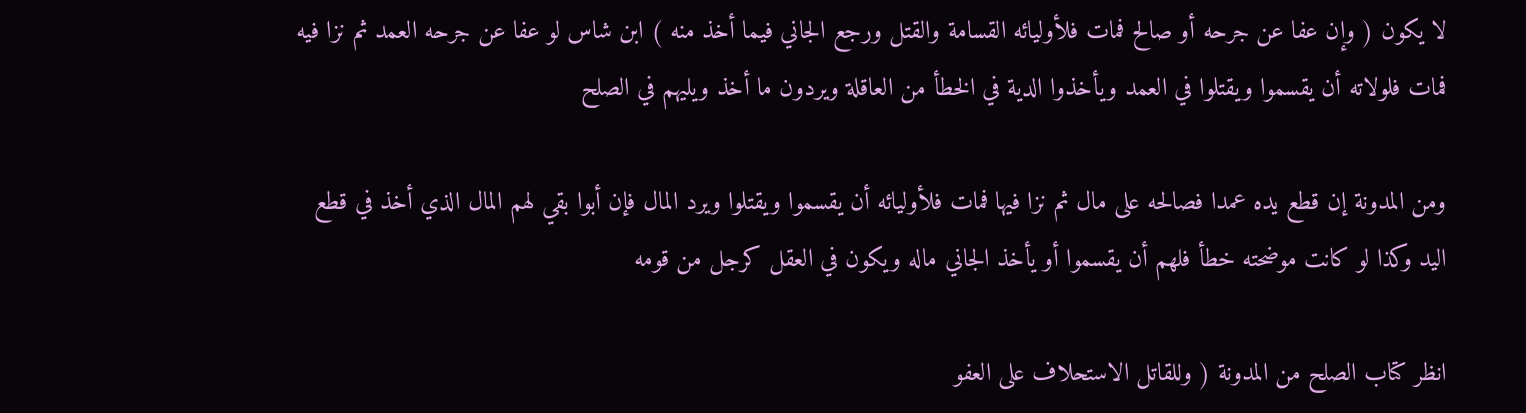لا يكون ( وإن عفا عن جرحه أو صالح فمات فلأوليائه القسامة والقتل ورجع الجاني فيما أخذ منه ) ابن شاس لو عفا عن جرحه العمد ثم نزا فيه فمات فلولاته أن يقسموا ويقتلوا في العمد ويأخذوا الدية في الخطأ من العاقلة ويردون ما أخذ ويليهم في الصلح

ومن المدونة إن قطع يده عمدا فصالحه على مال ثم نزا فيها فمات فلأوليائه أن يقسموا ويقتلوا ويرد المال فإن أبوا بقي لهم المال الذي أخذ في قطع اليد وكذا لو كانت موضحته خطأ فلهم أن يقسموا أو يأخذ الجاني ماله ويكون في العقل كرجل من قومه

انظر كتاب الصلح من المدونة ( وللقاتل الاستحلاف على العفو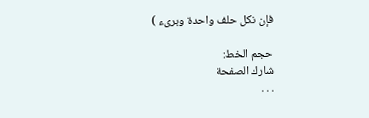فإن نكل حلف واحدة وبرىء )

حجم الخط:
شارك الصفحة
. . .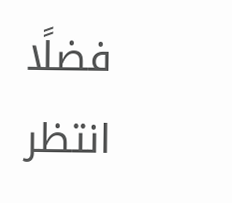فضلًا انتظر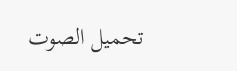تحميل الصوت